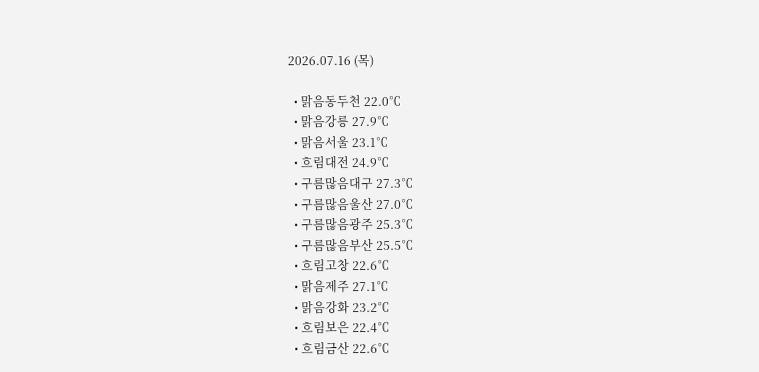2026.07.16 (목)

  • 맑음동두천 22.0℃
  • 맑음강릉 27.9℃
  • 맑음서울 23.1℃
  • 흐림대전 24.9℃
  • 구름많음대구 27.3℃
  • 구름많음울산 27.0℃
  • 구름많음광주 25.3℃
  • 구름많음부산 25.5℃
  • 흐림고창 22.6℃
  • 맑음제주 27.1℃
  • 맑음강화 23.2℃
  • 흐림보은 22.4℃
  • 흐림금산 22.6℃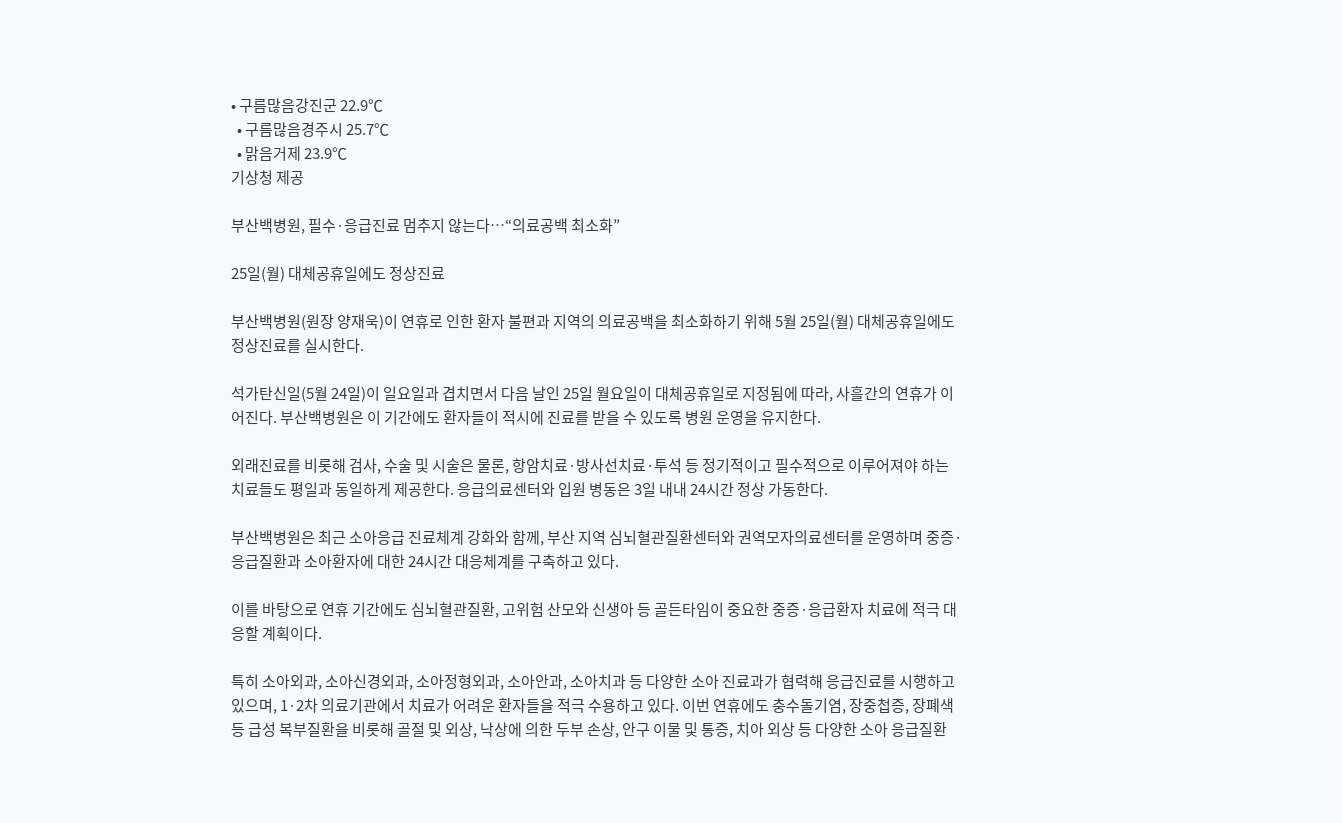• 구름많음강진군 22.9℃
  • 구름많음경주시 25.7℃
  • 맑음거제 23.9℃
기상청 제공

부산백병원, 필수·응급진료 멈추지 않는다…“의료공백 최소화”

25일(월) 대체공휴일에도 정상진료

부산백병원(원장 양재욱)이 연휴로 인한 환자 불편과 지역의 의료공백을 최소화하기 위해 5월 25일(월) 대체공휴일에도 정상진료를 실시한다.

석가탄신일(5월 24일)이 일요일과 겹치면서 다음 날인 25일 월요일이 대체공휴일로 지정됨에 따라, 사흘간의 연휴가 이어진다. 부산백병원은 이 기간에도 환자들이 적시에 진료를 받을 수 있도록 병원 운영을 유지한다.

외래진료를 비롯해 검사, 수술 및 시술은 물론, 항암치료·방사선치료·투석 등 정기적이고 필수적으로 이루어져야 하는 치료들도 평일과 동일하게 제공한다. 응급의료센터와 입원 병동은 3일 내내 24시간 정상 가동한다.

부산백병원은 최근 소아응급 진료체계 강화와 함께, 부산 지역 심뇌혈관질환센터와 권역모자의료센터를 운영하며 중증·응급질환과 소아환자에 대한 24시간 대응체계를 구축하고 있다.

이를 바탕으로 연휴 기간에도 심뇌혈관질환, 고위험 산모와 신생아 등 골든타임이 중요한 중증·응급환자 치료에 적극 대응할 계획이다.

특히 소아외과, 소아신경외과, 소아정형외과, 소아안과, 소아치과 등 다양한 소아 진료과가 협력해 응급진료를 시행하고 있으며, 1·2차 의료기관에서 치료가 어려운 환자들을 적극 수용하고 있다. 이번 연휴에도 충수돌기염, 장중첩증, 장폐색 등 급성 복부질환을 비롯해 골절 및 외상, 낙상에 의한 두부 손상, 안구 이물 및 통증, 치아 외상 등 다양한 소아 응급질환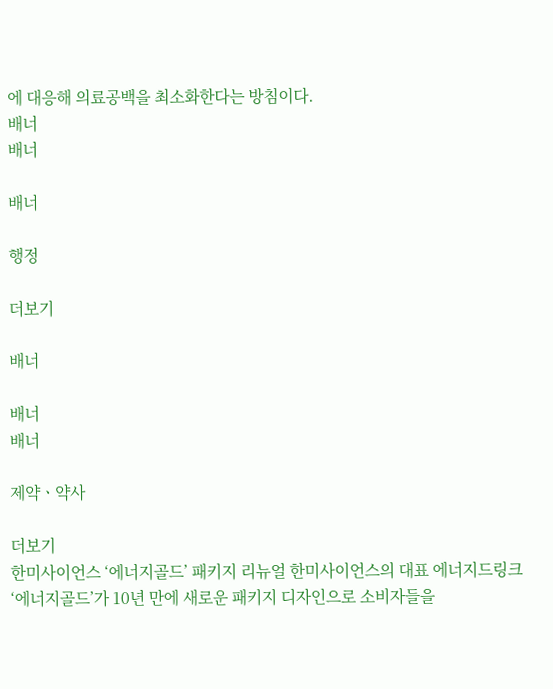에 대응해 의료공백을 최소화한다는 방침이다.
배너
배너

배너

행정

더보기

배너

배너
배너

제약ㆍ약사

더보기
한미사이언스 ‘에너지골드’ 패키지 리뉴얼 한미사이언스의 대표 에너지드링크 ‘에너지골드’가 10년 만에 새로운 패키지 디자인으로 소비자들을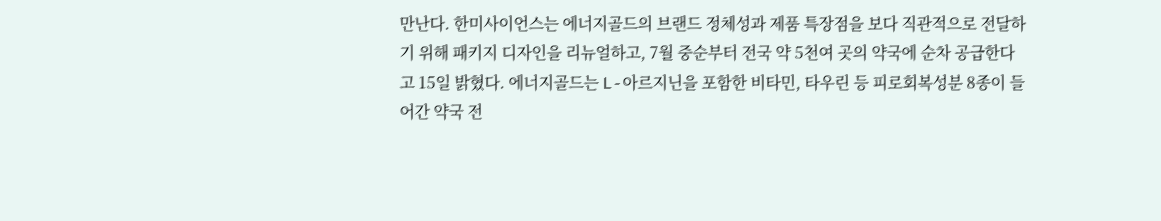만난다. 한미사이언스는 에너지골드의 브랜드 정체성과 제품 특장점을 보다 직관적으로 전달하기 위해 패키지 디자인을 리뉴얼하고, 7월 중순부터 전국 약 5천여 곳의 약국에 순차 공급한다고 15일 밝혔다. 에너지골드는 L-아르지닌을 포함한 비타민, 타우린 등 피로회복성분 8종이 들어간 약국 전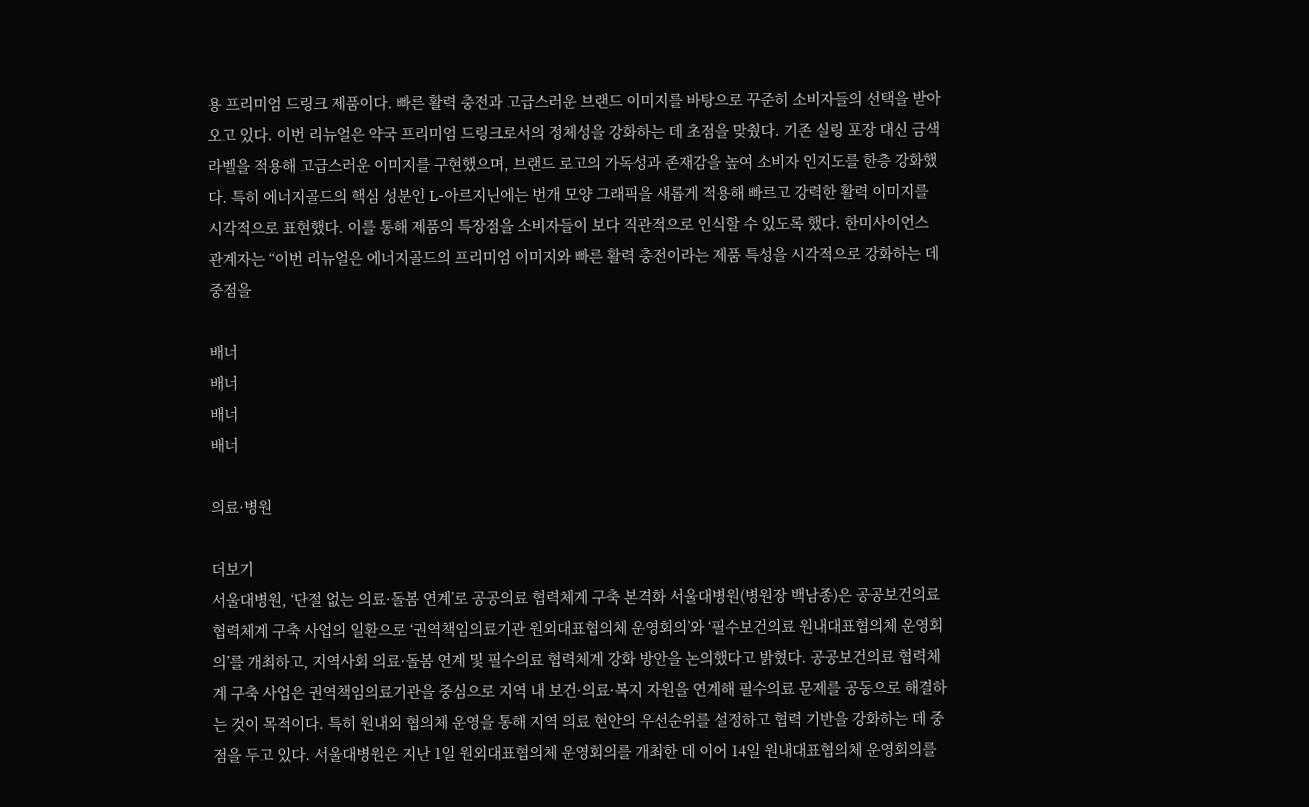용 프리미엄 드링크 제품이다. 빠른 활력 충전과 고급스러운 브랜드 이미지를 바탕으로 꾸준히 소비자들의 선택을 받아오고 있다. 이번 리뉴얼은 약국 프리미엄 드링크로서의 정체성을 강화하는 데 초점을 맞췄다. 기존 실링 포장 대신 금색 라벨을 적용해 고급스러운 이미지를 구현했으며, 브랜드 로고의 가독성과 존재감을 높여 소비자 인지도를 한층 강화했다. 특히 에너지골드의 핵심 성분인 L-아르지닌에는 번개 모양 그래픽을 새롭게 적용해 빠르고 강력한 활력 이미지를 시각적으로 표현했다. 이를 통해 제품의 특장점을 소비자들이 보다 직관적으로 인식할 수 있도록 했다. 한미사이언스 관계자는 “이번 리뉴얼은 에너지골드의 프리미엄 이미지와 빠른 활력 충전이라는 제품 특성을 시각적으로 강화하는 데 중점을

배너
배너
배너
배너

의료·병원

더보기
서울대병원, ‘단절 없는 의료·돌봄 연계’로 공공의료 협력체계 구축 본격화 서울대병원(병원장 백남종)은 공공보건의료 협력체계 구축 사업의 일환으로 ‘권역책임의료기관 원외대표협의체 운영회의’와 ‘필수보건의료 원내대표협의체 운영회의’를 개최하고, 지역사회 의료·돌봄 연계 및 필수의료 협력체계 강화 방안을 논의했다고 밝혔다. 공공보건의료 협력체계 구축 사업은 권역책임의료기관을 중심으로 지역 내 보건·의료·복지 자원을 연계해 필수의료 문제를 공동으로 해결하는 것이 목적이다. 특히 원내외 협의체 운영을 통해 지역 의료 현안의 우선순위를 설정하고 협력 기반을 강화하는 데 중점을 두고 있다. 서울대병원은 지난 1일 원외대표협의체 운영회의를 개최한 데 이어 14일 원내대표협의체 운영회의를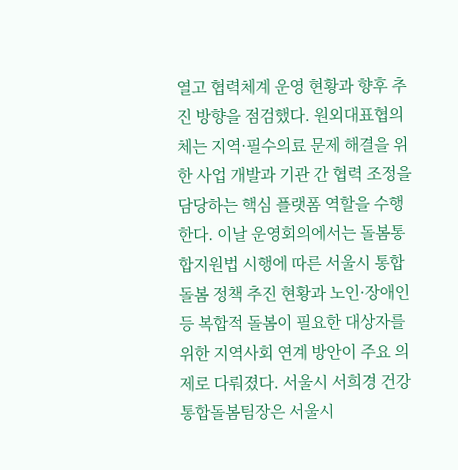열고 협력체계 운영 현황과 향후 추진 방향을 점검했다. 원외대표협의체는 지역·필수의료 문제 해결을 위한 사업 개발과 기관 간 협력 조정을 담당하는 핵심 플랫폼 역할을 수행한다. 이날 운영회의에서는 돌봄통합지원법 시행에 따른 서울시 통합돌봄 정책 추진 현황과 노인·장애인 등 복합적 돌봄이 필요한 대상자를 위한 지역사회 연계 방안이 주요 의제로 다뤄졌다. 서울시 서희경 건강통합돌봄팀장은 서울시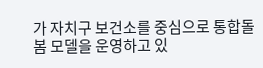가 자치구 보건소를 중심으로 통합돌봄 모델을 운영하고 있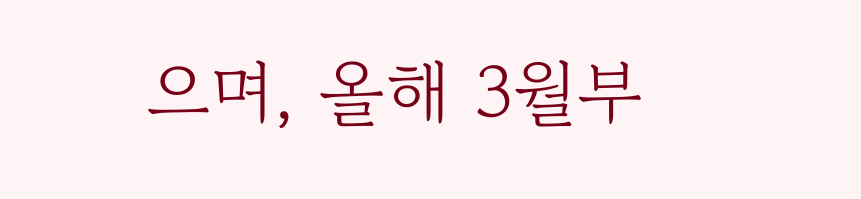으며, 올해 3월부